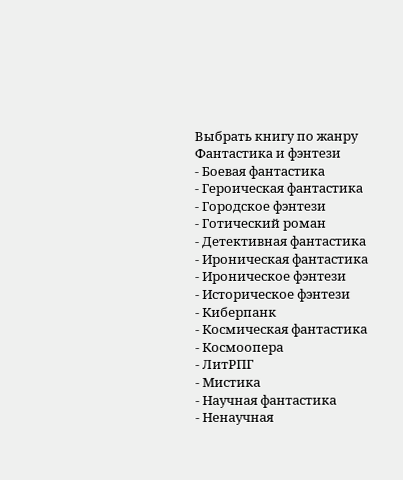Выбрать книгу по жанру
Фантастика и фэнтези
- Боевая фантастика
- Героическая фантастика
- Городское фэнтези
- Готический роман
- Детективная фантастика
- Ироническая фантастика
- Ироническое фэнтези
- Историческое фэнтези
- Киберпанк
- Космическая фантастика
- Космоопера
- ЛитРПГ
- Мистика
- Научная фантастика
- Ненаучная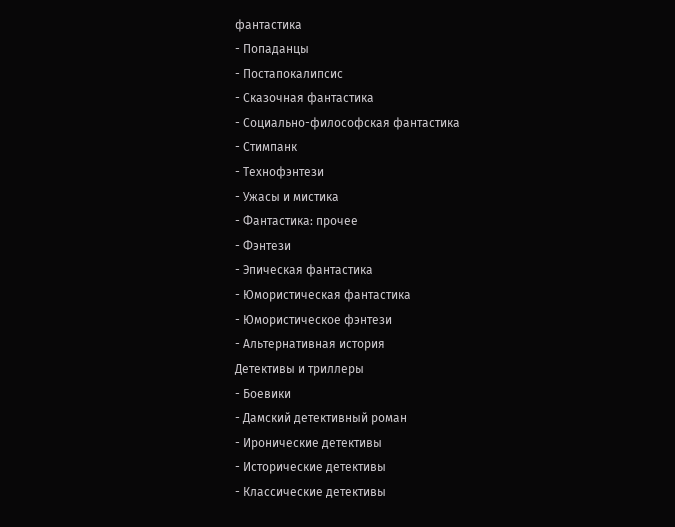фантастика
- Попаданцы
- Постапокалипсис
- Сказочная фантастика
- Социально-философская фантастика
- Стимпанк
- Технофэнтези
- Ужасы и мистика
- Фантастика: прочее
- Фэнтези
- Эпическая фантастика
- Юмористическая фантастика
- Юмористическое фэнтези
- Альтернативная история
Детективы и триллеры
- Боевики
- Дамский детективный роман
- Иронические детективы
- Исторические детективы
- Классические детективы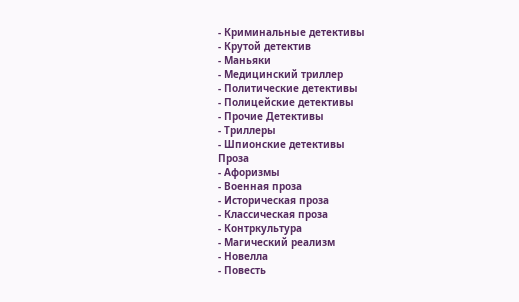- Криминальные детективы
- Крутой детектив
- Маньяки
- Медицинский триллер
- Политические детективы
- Полицейские детективы
- Прочие Детективы
- Триллеры
- Шпионские детективы
Проза
- Афоризмы
- Военная проза
- Историческая проза
- Классическая проза
- Контркультура
- Магический реализм
- Новелла
- Повесть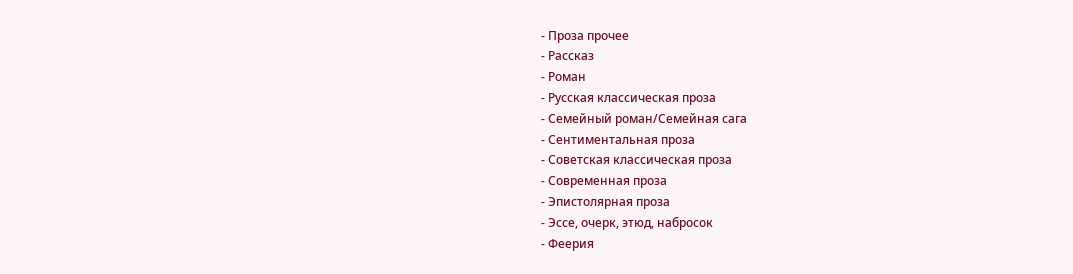- Проза прочее
- Рассказ
- Роман
- Русская классическая проза
- Семейный роман/Семейная сага
- Сентиментальная проза
- Советская классическая проза
- Современная проза
- Эпистолярная проза
- Эссе, очерк, этюд, набросок
- Феерия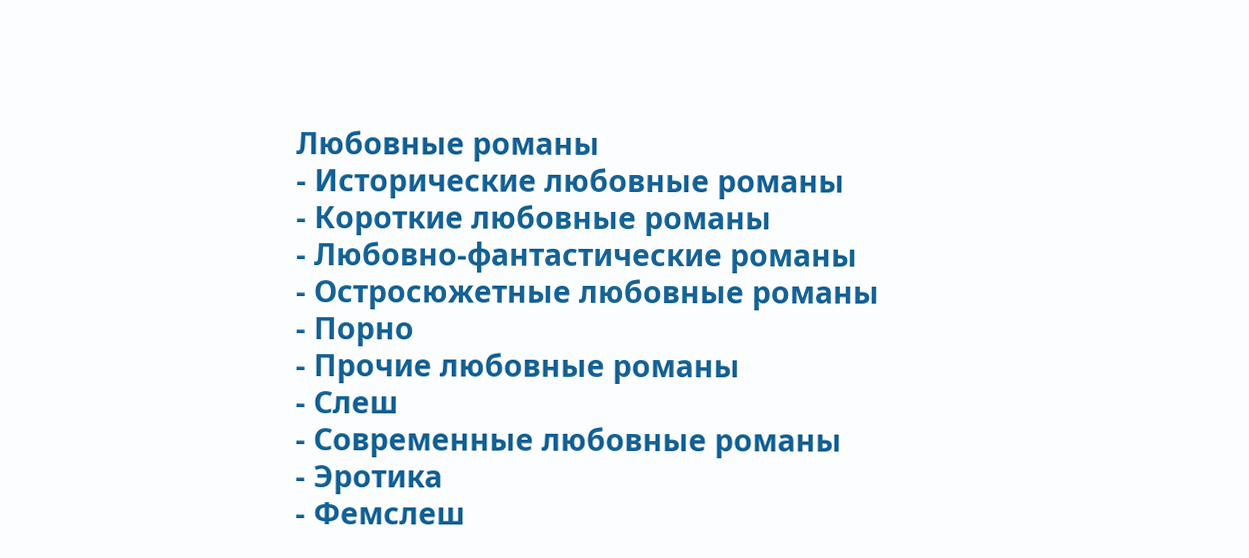Любовные романы
- Исторические любовные романы
- Короткие любовные романы
- Любовно-фантастические романы
- Остросюжетные любовные романы
- Порно
- Прочие любовные романы
- Слеш
- Современные любовные романы
- Эротика
- Фемслеш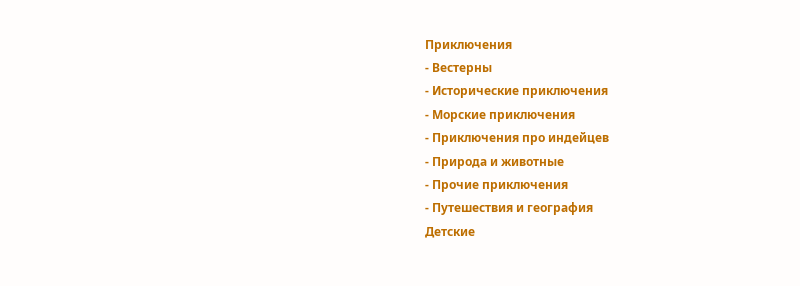Приключения
- Вестерны
- Исторические приключения
- Морские приключения
- Приключения про индейцев
- Природа и животные
- Прочие приключения
- Путешествия и география
Детские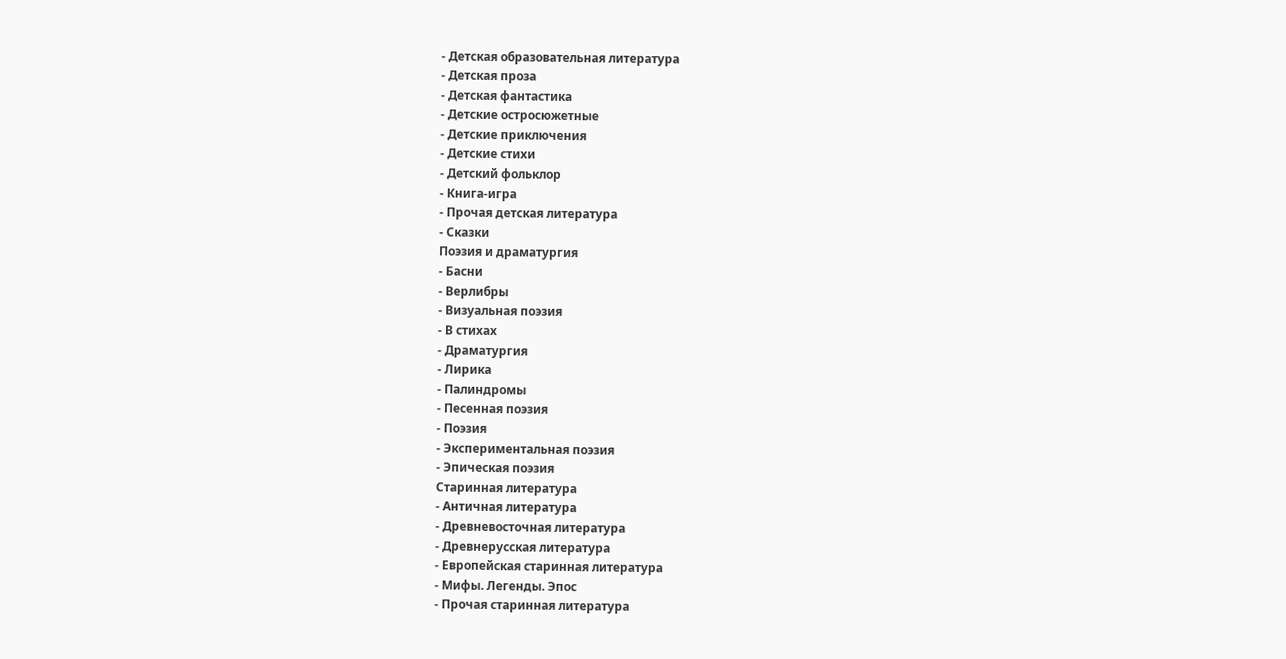- Детская образовательная литература
- Детская проза
- Детская фантастика
- Детские остросюжетные
- Детские приключения
- Детские стихи
- Детский фольклор
- Книга-игра
- Прочая детская литература
- Сказки
Поэзия и драматургия
- Басни
- Верлибры
- Визуальная поэзия
- В стихах
- Драматургия
- Лирика
- Палиндромы
- Песенная поэзия
- Поэзия
- Экспериментальная поэзия
- Эпическая поэзия
Старинная литература
- Античная литература
- Древневосточная литература
- Древнерусская литература
- Европейская старинная литература
- Мифы. Легенды. Эпос
- Прочая старинная литература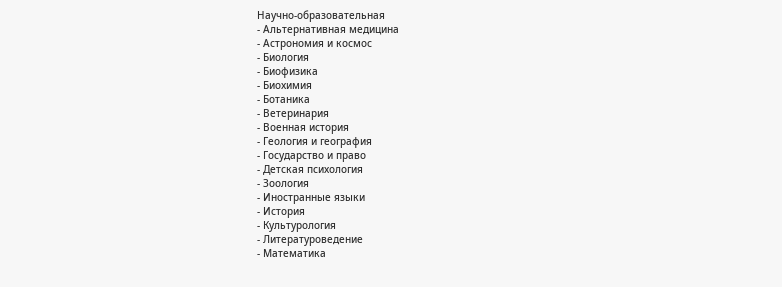Научно-образовательная
- Альтернативная медицина
- Астрономия и космос
- Биология
- Биофизика
- Биохимия
- Ботаника
- Ветеринария
- Военная история
- Геология и география
- Государство и право
- Детская психология
- Зоология
- Иностранные языки
- История
- Культурология
- Литературоведение
- Математика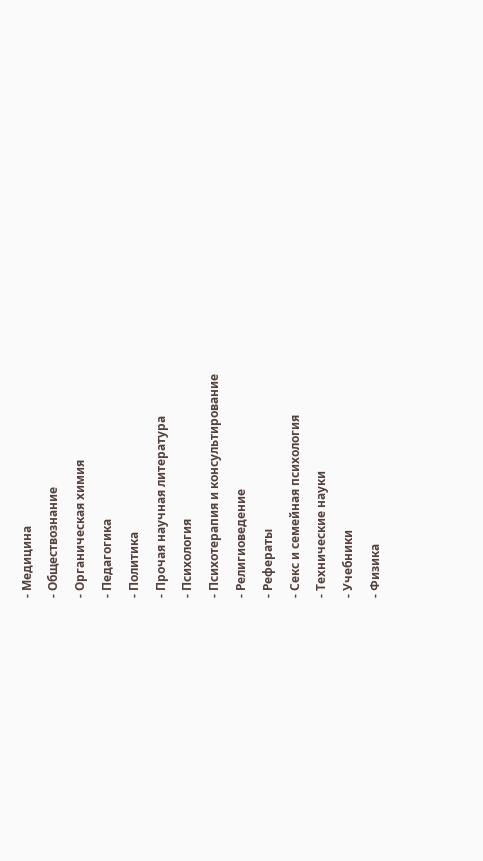- Медицина
- Обществознание
- Органическая химия
- Педагогика
- Политика
- Прочая научная литература
- Психология
- Психотерапия и консультирование
- Религиоведение
- Рефераты
- Секс и семейная психология
- Технические науки
- Учебники
- Физика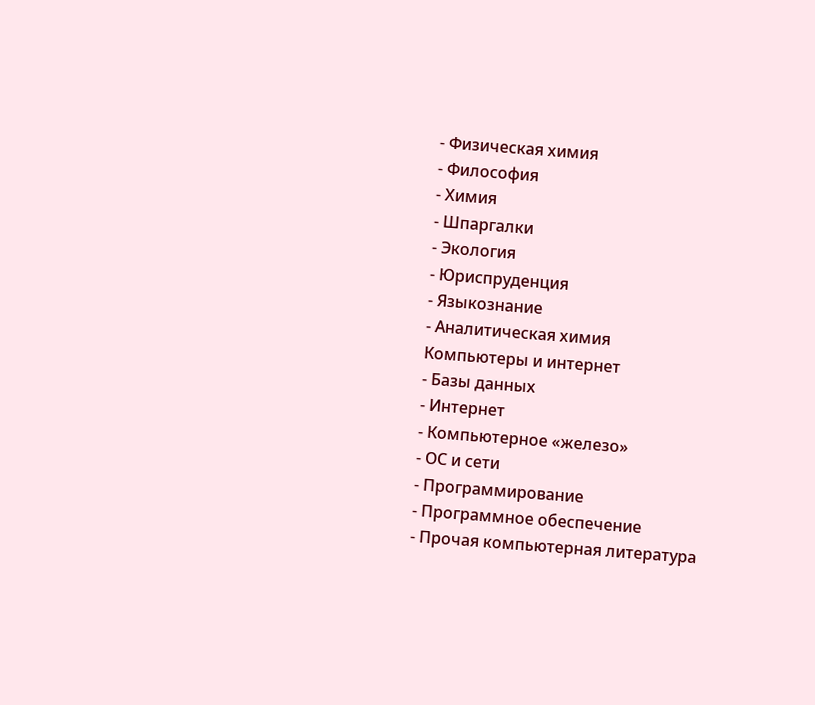- Физическая химия
- Философия
- Химия
- Шпаргалки
- Экология
- Юриспруденция
- Языкознание
- Аналитическая химия
Компьютеры и интернет
- Базы данных
- Интернет
- Компьютерное «железо»
- ОС и сети
- Программирование
- Программное обеспечение
- Прочая компьютерная литература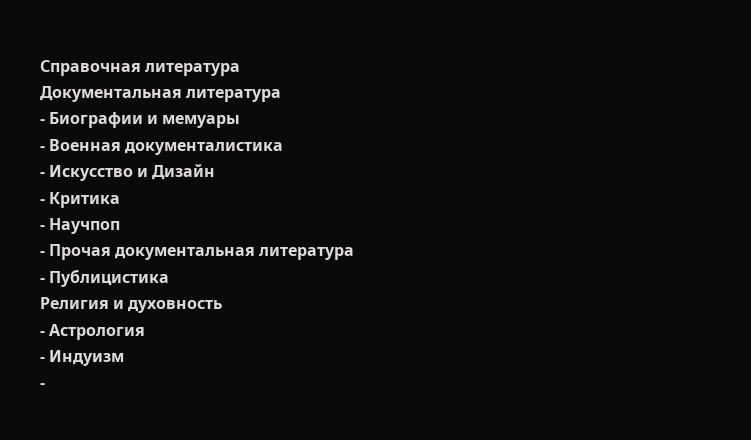Справочная литература
Документальная литература
- Биографии и мемуары
- Военная документалистика
- Искусство и Дизайн
- Критика
- Научпоп
- Прочая документальная литература
- Публицистика
Религия и духовность
- Астрология
- Индуизм
-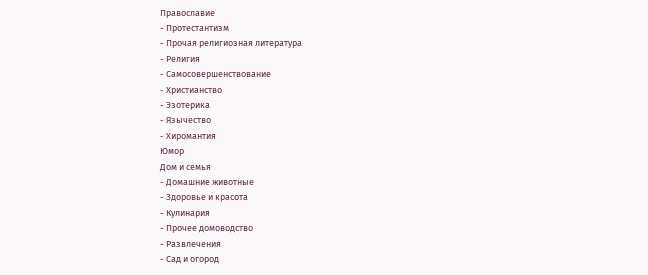Православие
- Протестантизм
- Прочая религиозная литература
- Религия
- Самосовершенствование
- Христианство
- Эзотерика
- Язычество
- Хиромантия
Юмор
Дом и семья
- Домашние животные
- Здоровье и красота
- Кулинария
- Прочее домоводство
- Развлечения
- Сад и огород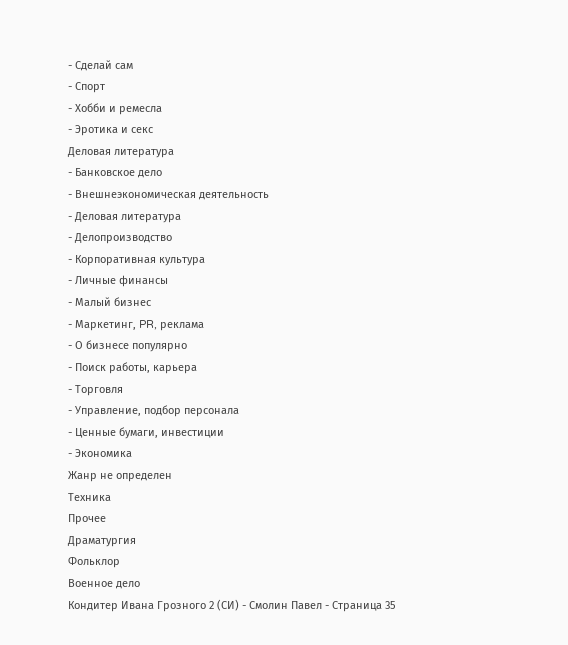- Сделай сам
- Спорт
- Хобби и ремесла
- Эротика и секс
Деловая литература
- Банковское дело
- Внешнеэкономическая деятельность
- Деловая литература
- Делопроизводство
- Корпоративная культура
- Личные финансы
- Малый бизнес
- Маркетинг, PR, реклама
- О бизнесе популярно
- Поиск работы, карьера
- Торговля
- Управление, подбор персонала
- Ценные бумаги, инвестиции
- Экономика
Жанр не определен
Техника
Прочее
Драматургия
Фольклор
Военное дело
Кондитер Ивана Грозного 2 (СИ) - Смолин Павел - Страница 35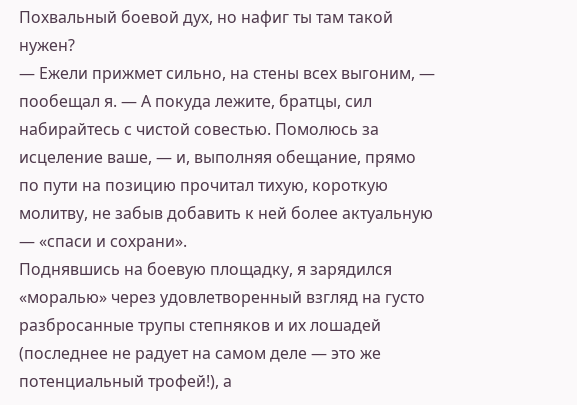Похвальный боевой дух, но нафиг ты там такой нужен?
— Ежели прижмет сильно, на стены всех выгоним, — пообещал я. — А покуда лежите, братцы, сил набирайтесь с чистой совестью. Помолюсь за исцеление ваше, — и, выполняя обещание, прямо по пути на позицию прочитал тихую, короткую молитву, не забыв добавить к ней более актуальную — «спаси и сохрани».
Поднявшись на боевую площадку, я зарядился «моралью» через удовлетворенный взгляд на густо разбросанные трупы степняков и их лошадей (последнее не радует на самом деле — это же потенциальный трофей!), а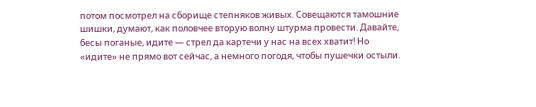потом посмотрел на сборище степняков живых. Совещаются тамошние шишки, думают, как половчее вторую волну штурма провести. Давайте, бесы поганые, идите — стрел да картечи у нас на всех хватит! Но «идите» не прямо вот сейчас, а немного погодя, чтобы пушечки остыли.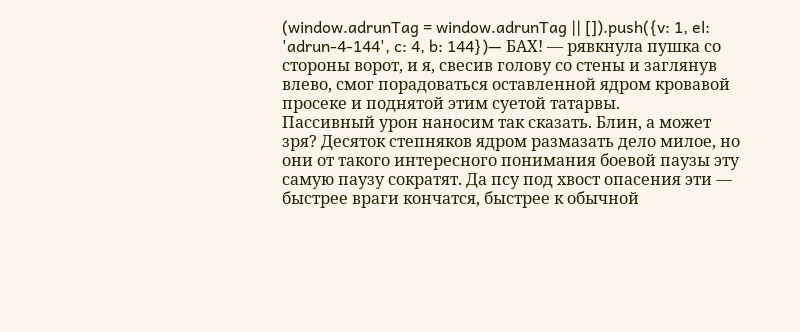(window.adrunTag = window.adrunTag || []).push({v: 1, el: 'adrun-4-144', c: 4, b: 144})— БАХ! — рявкнула пушка со стороны ворот, и я, свесив голову со стены и заглянув влево, смог порадоваться оставленной ядром кровавой просеке и поднятой этим суетой татарвы.
Пассивный урон наносим так сказать. Блин, а может зря? Десяток степняков ядром размазать дело милое, но они от такого интересного понимания боевой паузы эту самую паузу сократят. Да псу под хвост опасения эти — быстрее враги кончатся, быстрее к обычной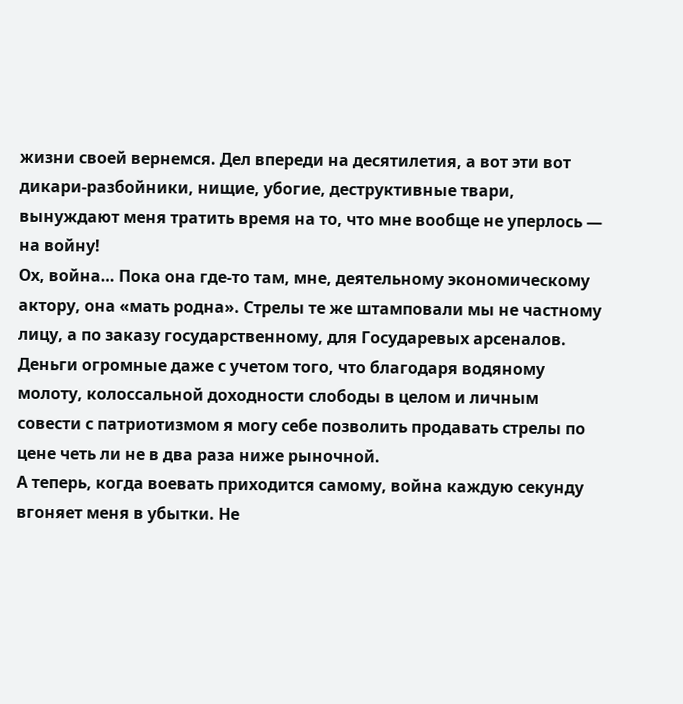жизни своей вернемся. Дел впереди на десятилетия, а вот эти вот дикари-разбойники, нищие, убогие, деструктивные твари, вынуждают меня тратить время на то, что мне вообще не уперлось — на войну!
Ох, война… Пока она где-то там, мне, деятельному экономическому актору, она «мать родна». Стрелы те же штамповали мы не частному лицу, а по заказу государственному, для Государевых арсеналов. Деньги огромные даже с учетом того, что благодаря водяному молоту, колоссальной доходности слободы в целом и личным совести с патриотизмом я могу себе позволить продавать стрелы по цене четь ли не в два раза ниже рыночной.
А теперь, когда воевать приходится самому, война каждую секунду вгоняет меня в убытки. Не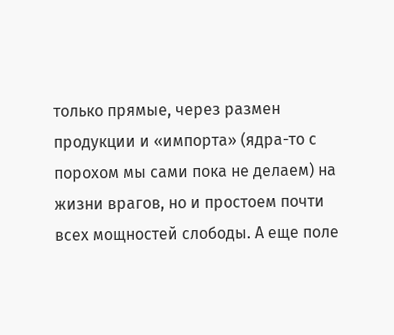только прямые, через размен продукции и «импорта» (ядра-то с порохом мы сами пока не делаем) на жизни врагов, но и простоем почти всех мощностей слободы. А еще поле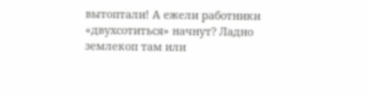вытоптали! А ежели работники «двухсотиться» начнут? Ладно землекоп там или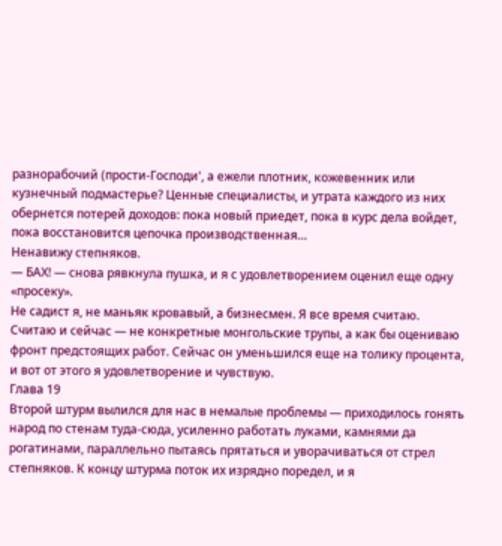разнорабочий (прости-Господи', а ежели плотник, кожевенник или кузнечный подмастерье? Ценные специалисты, и утрата каждого из них обернется потерей доходов: пока новый приедет, пока в курс дела войдет, пока восстановится цепочка производственная…
Ненавижу степняков.
— БАХ! — снова рявкнула пушка, и я с удовлетворением оценил еще одну «просеку».
Не садист я, не маньяк кровавый, а бизнесмен. Я все время считаю. Считаю и сейчас — не конкретные монгольские трупы, а как бы оцениваю фронт предстоящих работ. Сейчас он уменьшился еще на толику процента, и вот от этого я удовлетворение и чувствую.
Глава 19
Второй штурм вылился для нас в немалые проблемы — приходилось гонять народ по стенам туда-сюда, усиленно работать луками, камнями да рогатинами, параллельно пытаясь прятаться и уворачиваться от стрел степняков. К концу штурма поток их изрядно поредел, и я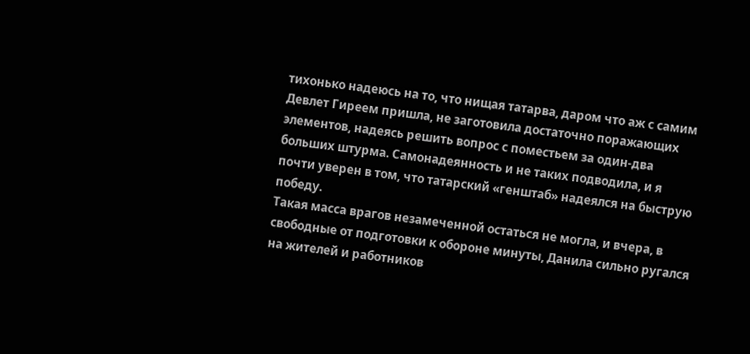тихонько надеюсь на то, что нищая татарва, даром что аж с самим Девлет Гиреем пришла, не заготовила достаточно поражающих элементов, надеясь решить вопрос с поместьем за один-два больших штурма. Самонадеянность и не таких подводила, и я почти уверен в том, что татарский «генштаб» надеялся на быструю победу.
Такая масса врагов незамеченной остаться не могла, и вчера, в свободные от подготовки к обороне минуты, Данила сильно ругался на жителей и работников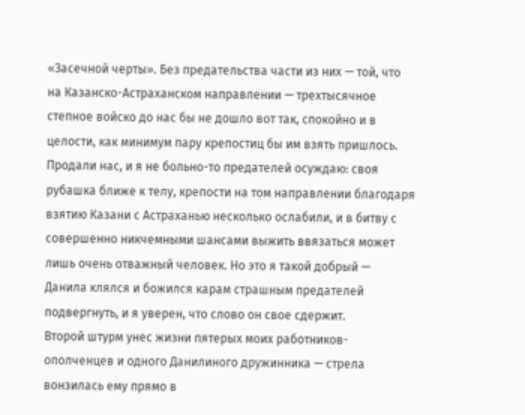«Засечной черты». Без предательства части из них — той, что на Казанско-Астраханском направлении — трехтысячное степное войско до нас бы не дошло вот так, спокойно и в целости, как минимум пару крепостиц бы им взять пришлось. Продали нас, и я не больно-то предателей осуждаю: своя рубашка ближе к телу, крепости на том направлении благодаря взятию Казани с Астраханью несколько ослабили, и в битву с совершенно никчемными шансами выжить ввязаться может лишь очень отважный человек. Но это я такой добрый — Данила клялся и божился карам страшным предателей подвергнуть, и я уверен, что слово он свое сдержит.
Второй штурм унес жизни пятерых моих работников-ополченцев и одного Данилиного дружинника — стрела вонзилась ему прямо в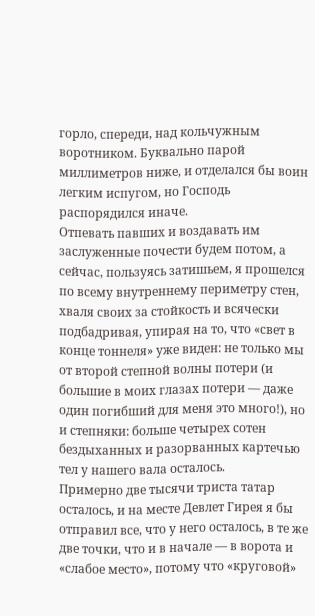горло, спереди, над кольчужным воротником. Буквально парой миллиметров ниже, и отделался бы воин легким испугом, но Господь распорядился иначе.
Отпевать павших и воздавать им заслуженные почести будем потом, а сейчас, пользуясь затишьем, я прошелся по всему внутреннему периметру стен, хваля своих за стойкость и всячески подбадривая, упирая на то, что «свет в конце тоннеля» уже виден: не только мы от второй степной волны потери (и большие в моих глазах потери — даже один погибший для меня это много!), но и степняки: больше четырех сотен бездыханных и разорванных картечью тел у нашего вала осталось.
Примерно две тысячи триста татар осталось, и на месте Девлет Гирея я бы отправил все, что у него осталось, в те же две точки, что и в начале — в ворота и «слабое место», потому что «круговой»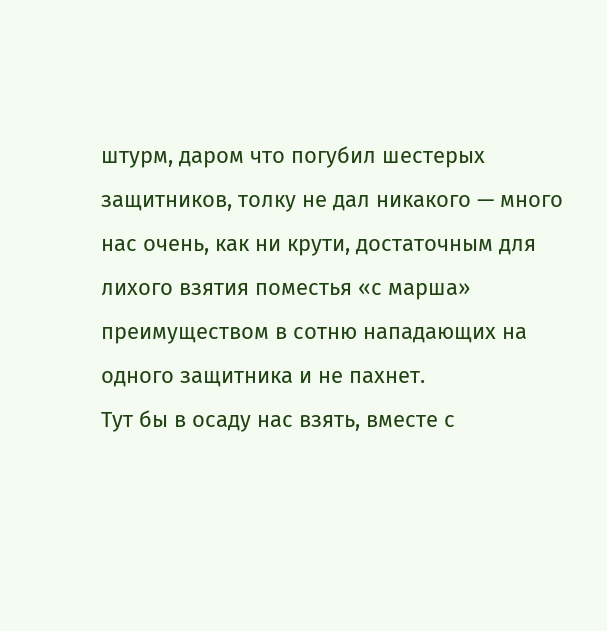штурм, даром что погубил шестерых защитников, толку не дал никакого — много нас очень, как ни крути, достаточным для лихого взятия поместья «с марша» преимуществом в сотню нападающих на одного защитника и не пахнет.
Тут бы в осаду нас взять, вместе с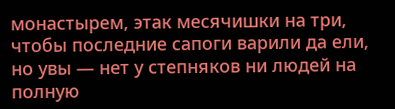монастырем, этак месячишки на три, чтобы последние сапоги варили да ели, но увы — нет у степняков ни людей на полную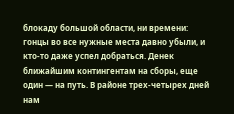блокаду большой области, ни времени: гонцы во все нужные места давно убыли, и кто-то даже успел добраться. Денек ближайшим контингентам на сборы, еще один — на путь. В районе трех-четырех дней нам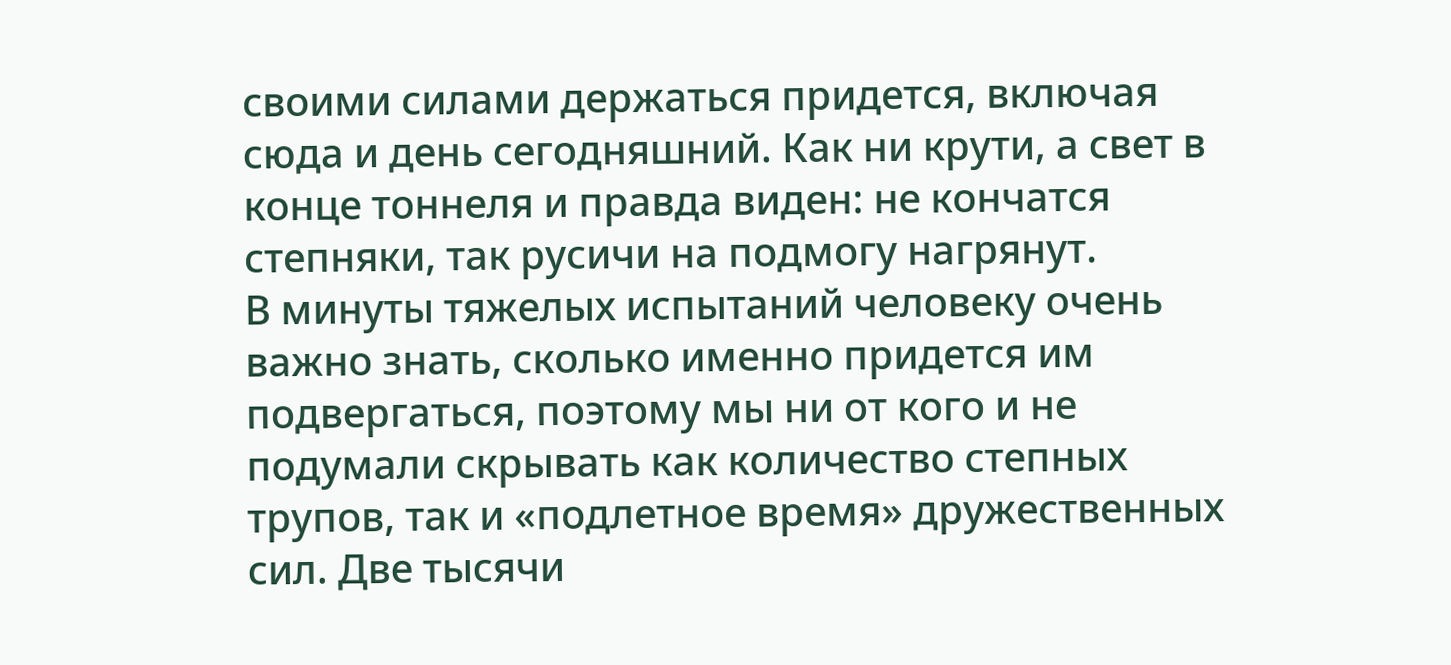своими силами держаться придется, включая сюда и день сегодняшний. Как ни крути, а свет в конце тоннеля и правда виден: не кончатся степняки, так русичи на подмогу нагрянут.
В минуты тяжелых испытаний человеку очень важно знать, сколько именно придется им подвергаться, поэтому мы ни от кого и не подумали скрывать как количество степных трупов, так и «подлетное время» дружественных сил. Две тысячи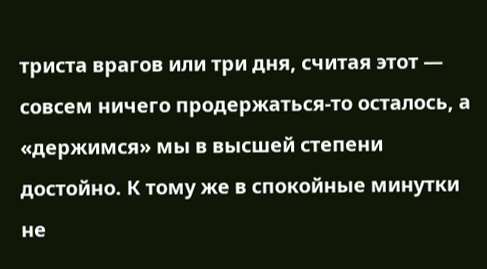триста врагов или три дня, считая этот — совсем ничего продержаться-то осталось, а «держимся» мы в высшей степени достойно. К тому же в спокойные минутки не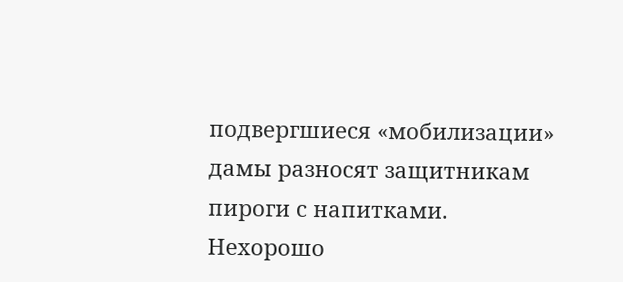подвергшиеся «мобилизации» дамы разносят защитникам пироги с напитками. Нехорошо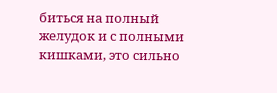биться на полный желудок и с полными кишками, это сильно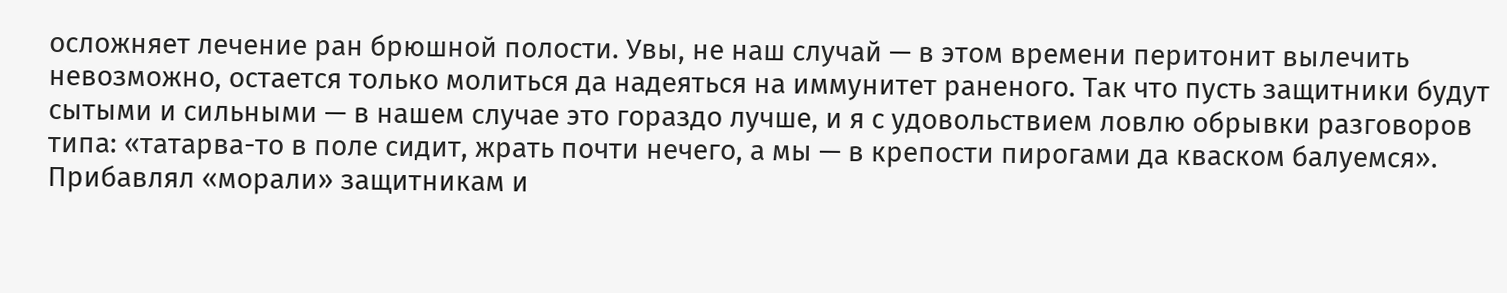осложняет лечение ран брюшной полости. Увы, не наш случай — в этом времени перитонит вылечить невозможно, остается только молиться да надеяться на иммунитет раненого. Так что пусть защитники будут сытыми и сильными — в нашем случае это гораздо лучше, и я с удовольствием ловлю обрывки разговоров типа: «татарва-то в поле сидит, жрать почти нечего, а мы — в крепости пирогами да кваском балуемся».
Прибавлял «морали» защитникам и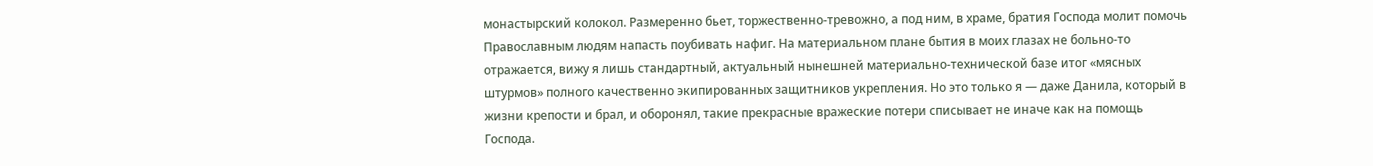монастырский колокол. Размеренно бьет, торжественно-тревожно, а под ним, в храме, братия Господа молит помочь Православным людям напасть поубивать нафиг. На материальном плане бытия в моих глазах не больно-то отражается, вижу я лишь стандартный, актуальный нынешней материально-технической базе итог «мясных штурмов» полного качественно экипированных защитников укрепления. Но это только я — даже Данила, который в жизни крепости и брал, и оборонял, такие прекрасные вражеские потери списывает не иначе как на помощь Господа.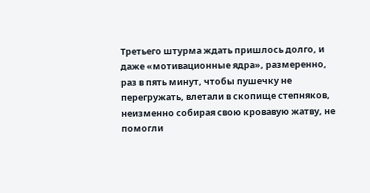Третьего штурма ждать пришлось долго, и даже «мотивационные ядра», размеренно, раз в пять минут, чтобы пушечку не перегружать, влетали в скопище степняков, неизменно собирая свою кровавую жатву, не помогли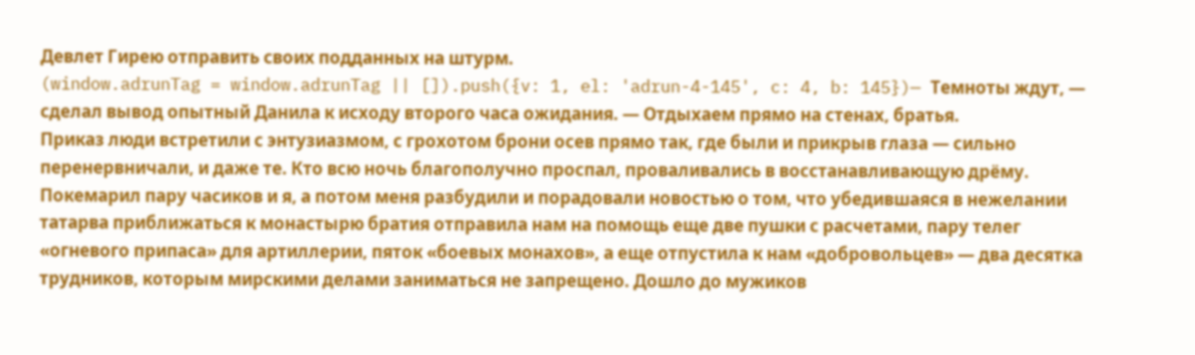Девлет Гирею отправить своих подданных на штурм.
(window.adrunTag = window.adrunTag || []).push({v: 1, el: 'adrun-4-145', c: 4, b: 145})— Темноты ждут, — сделал вывод опытный Данила к исходу второго часа ожидания. — Отдыхаем прямо на стенах, братья.
Приказ люди встретили с энтузиазмом, с грохотом брони осев прямо так, где были и прикрыв глаза — сильно перенервничали, и даже те. Кто всю ночь благополучно проспал, проваливались в восстанавливающую дрёму. Покемарил пару часиков и я, а потом меня разбудили и порадовали новостью о том, что убедившаяся в нежелании татарва приближаться к монастырю братия отправила нам на помощь еще две пушки с расчетами, пару телег «огневого припаса» для артиллерии, пяток «боевых монахов», а еще отпустила к нам «добровольцев» — два десятка трудников, которым мирскими делами заниматься не запрещено. Дошло до мужиков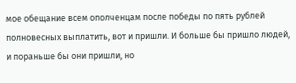мое обещание всем ополченцам после победы по пять рублей полновесных выплатить, вот и пришли. И больше бы пришло людей, и пораньше бы они пришли, но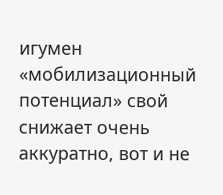игумен «мобилизационный потенциал» свой снижает очень аккуратно, вот и не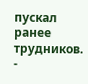пускал ранее трудников.
-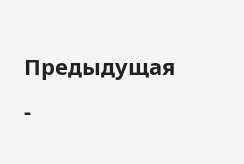Предыдущая
-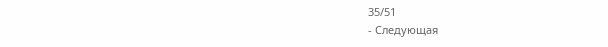35/51
- Следующая